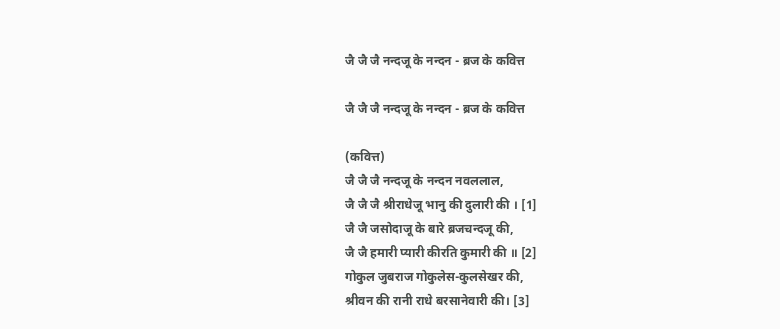जै जै जै नन्दजू के नन्दन - ब्रज के कवित्त

जै जै जै नन्दजू के नन्दन - ब्रज के कवित्त

(कवित्त)
जै जै जै नन्दजू के नन्दन नवललाल,
जै जै जै श्रीराधेजू भानु की दुलारी की । [1]
जै जै जसोदाजू के बारे ब्रजचन्दजू की,
जै जै हमारी प्यारी कीरति कुमारी की ॥ [2]
गोकुल जुबराज गोकुलेस-कुलसेखर की,
श्रीवन की रानी राधे बरसानेवारी की। [3]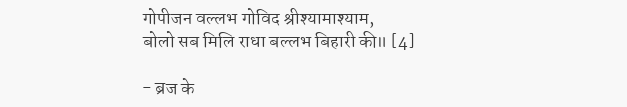गोपीजन वल्लभ गोविद श्रीश्यामाश्याम,
बोलो सब मिलि राधा बल्लभ बिहारी की॥ [4]

- ब्रज के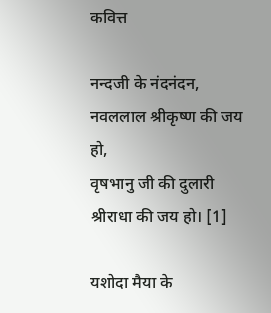कवित्त

नन्दजी के नंदनंदन, नवललाल श्रीकृष्ण की जय हो,
वृषभानु जी की दुलारी श्रीराधा की जय हो। [1]

यशोदा मैया के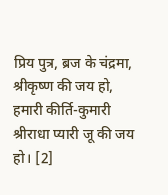प्रिय पुत्र, ब्रज के चंद्रमा, श्रीकृष्ण की जय हो,
हमारी कीर्ति-कुमारी श्रीराधा प्यारी जू की जय हो। [2]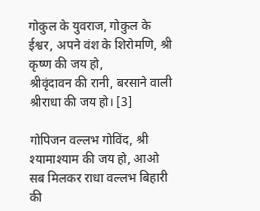गोकुल के युवराज, गोकुल के ईश्वर, अपने वंश के शिरोमणि, श्री कृष्ण की जय हो,
श्रीवृंदावन की रानी, बरसाने वाली श्रीराधा की जय हो। [3]

गोपिजन वल्लभ गोविंद, श्री श्यामाश्याम की जय हो, आओ सब मिलकर राधा वल्लभ बिहारी की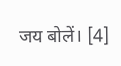जय बोलें। [4]